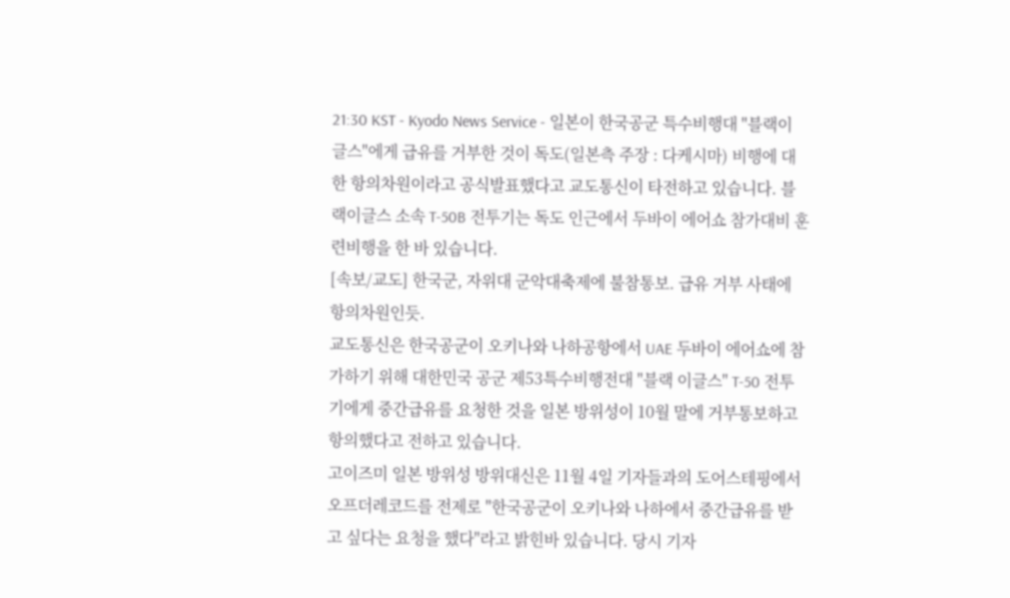21:30 KST - Kyodo News Service - 일본이 한국공군 특수비행대 "블랙이글스"에게 급유를 거부한 것이 독도(일본측 주장 : 다케시마) 비행에 대한 항의차원이라고 공식발표했다고 교도통신이 타전하고 있습니다. 블랙이글스 소속 T-50B 전투기는 독도 인근에서 두바이 에어쇼 참가대비 훈련비행을 한 바 있습니다.
[속보/교도] 한국군, 자위대 군악대축제에 불참통보. 급유 거부 사태에 항의차원인듯.
교도통신은 한국공군이 오키나와 나하공항에서 UAE 두바이 에어쇼에 참가하기 위해 대한민국 공군 제53특수비행전대 "블랙 이글스" T-50 전투기에게 중간급유를 요청한 것을 일본 방위성이 10월 말에 거부통보하고 항의했다고 전하고 있습니다.
고이즈미 일본 방위성 방위대신은 11월 4일 기자들과의 도어스테핑에서 오프더레코드를 전제로 "한국공군이 오키나와 나하에서 중간급유를 받고 싶다는 요청을 했다"라고 밝힌바 있습니다. 당시 기자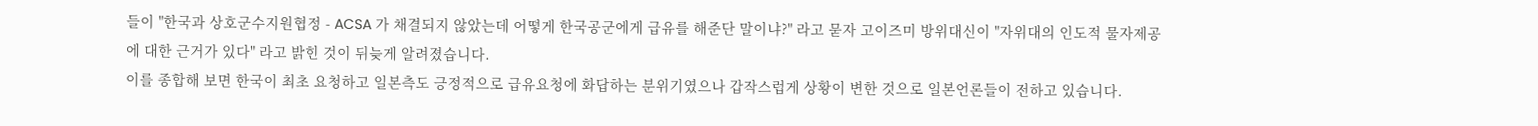들이 "한국과 상호군수지원협정 - ACSA 가 채결되지 않았는데 어떻게 한국공군에게 급유를 해준단 말이냐?" 라고 묻자 고이즈미 방위대신이 "자위대의 인도적 물자제공에 대한 근거가 있다" 라고 밝힌 것이 뒤늦게 알려졌습니다.
이를 종합해 보면 한국이 최초 요청하고 일본측도 긍정적으로 급유요청에 화답하는 분위기였으나 갑작스럽게 상황이 변한 것으로 일본언론들이 전하고 있습니다.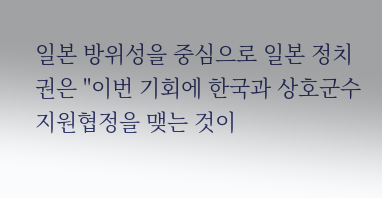일본 방위성을 중심으로 일본 정치권은 "이번 기회에 한국과 상호군수지원협정을 맺는 것이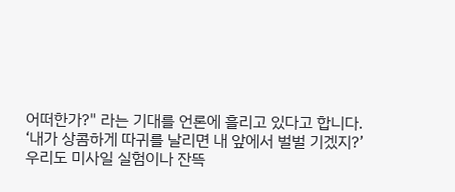어떠한가?" 라는 기대를 언론에 흘리고 있다고 합니다.
‘내가 상콤하게 따귀를 날리면 내 앞에서 벌벌 기겠지?’
우리도 미사일 실험이나 잔뜩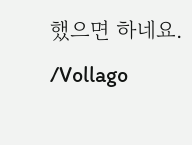했으면 하네요.
/Vollago